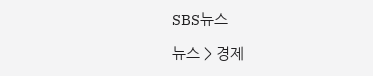SBS뉴스

뉴스 > 경제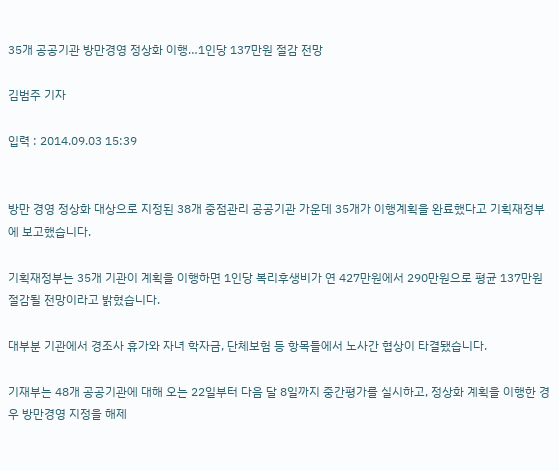35개 공공기관 방만경영 정상화 이행…1인당 137만원 절감 전망

김범주 기자

입력 : 2014.09.03 15:39


방만 경영 정상화 대상으로 지정된 38개 중점관리 공공기관 가운데 35개가 이행계획을 완료했다고 기획재정부에 보고했습니다.

기획재정부는 35개 기관이 계획을 이행하면 1인당 복리후생비가 연 427만원에서 290만원으로 평균 137만원 절감될 전망이라고 밝혔습니다.

대부분 기관에서 경조사 휴가와 자녀 학자금, 단체보험 등 항목들에서 노사간 협상이 타결됐습니다.

기재부는 48개 공공기관에 대해 오는 22일부터 다음 달 8일까지 중간평가를 실시하고, 정상화 계획을 이행한 경우 방만경영 지정을 해제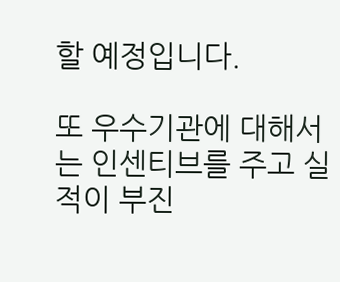할 예정입니다.

또 우수기관에 대해서는 인센티브를 주고 실적이 부진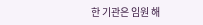한 기관은 임원 해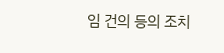임 건의 등의 조치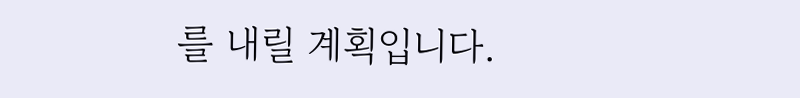를 내릴 계획입니다.